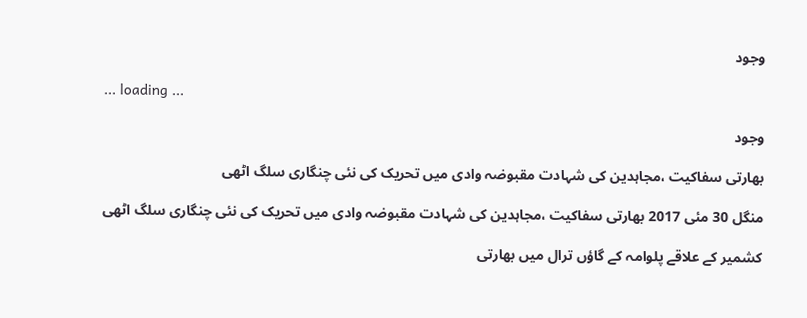وجود

... loading ...

وجود

بھارتی سفاکیت ،مجاہدین کی شہادت مقبوضہ وادی میں تحریک کی نئی چنگاری سلگ اٹھی

منگل 30 مئی 2017 بھارتی سفاکیت ،مجاہدین کی شہادت مقبوضہ وادی میں تحریک کی نئی چنگاری سلگ اٹھی

کشمیر کے علاقے پلوامہ کے گاؤں ترال میں بھارتی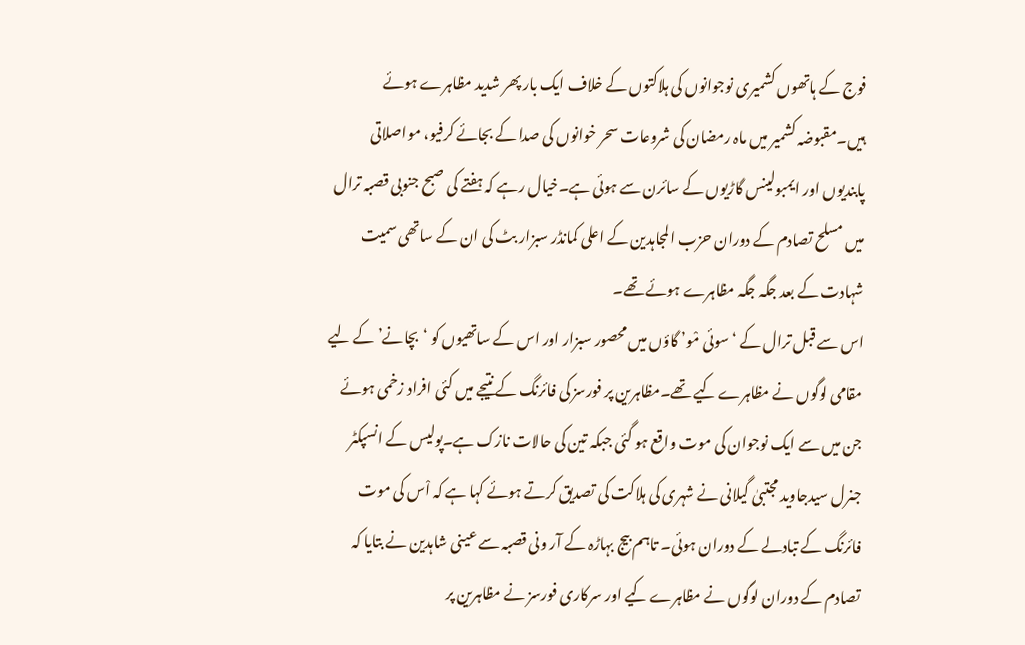فوج کے ہاتھوں کشمیری نوجوانوں کی ہلاکتوں کے خلاف ایک بار پھر شدید مظاہرے ہوئے ہیں۔مقبوضہ کشمیر میں ماہ رمضان کی شروعات سحر خوانوں کی صدا کے بجائے کرفیو، مواصلاتی پابندیوں اور ایمبولینس گاڑیوں کے سائرن سے ہوئی ہے۔خیال رہے کہ ہفتے کی صبح جنوبی قصبہ ترال میں مسلح تصادم کے دوران حزب المجاہدین کے اعلی کمانڈر سبزار بٹ کی ان کے ساتھی سمیت شہادت کے بعد جگہ جگہ مظاہرے ہوئے تھے۔
اس سے قبل ترال کے ‘سوئی مْو’ گاؤں میں محصور سبزار اور اس کے ساتھیوں کو ‘بچانے’ کے لیے مقامی لوگوں نے مظاہرے کیے تھے۔مظاہرین پر فورسز کی فائرنگ کے نتیجے میں کئی افراد زخمی ہوئے جن میں سے ایک نوجوان کی موت واقع ہو گئی جبکہ تین کی حالات نازک ہے۔پولیس کے انسپکٹر جنرل سیدجاوید مجتبیٰ گیلانی نے شہری کی ہلاکت کی تصدیق کرتے ہوئے کہا ہے کہ اْس کی موت فائرنگ کے تبادلے کے دوران ہوئی۔ تاہم بیج بہاڑہ کے آر ونی قصبہ سے عینی شاہدین نے بتایا کہ تصادم کے دوران لوگوں نے مظاہرے کیے اور سرکاری فورسز نے مظاہرین پر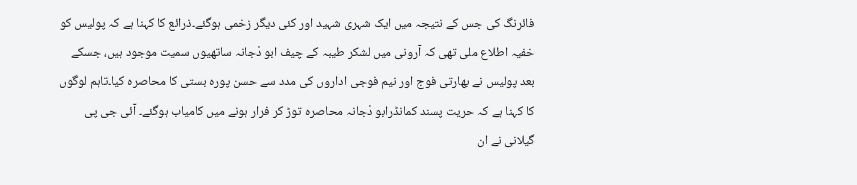فائرنگ کی جس کے نتیجہ میں ایک شہری شہید اور کئی دیگر زخمی ہوگئے۔ذرائع کا کہنا ہے کہ پولیس کو خفیہ اطلاع ملی تھی کہ آرونی میں لشکر طیبہ کے چیف ابو دْجانہ ساتھیوں سمیت موجود ہیں، جسکے بعد پولیس نے بھارتی فوج اور نیم فوجی اداروں کی مدد سے حسن پورہ بستی کا محاصرہ کیا۔تاہم لوگوں کا کہنا ہے کہ حریت پسند کمانڈرابو دْجانہ محاصرہ توڑ کر فرار ہونے میں کامیاب ہوگئے۔ آئی جی پی گیلانی نے ان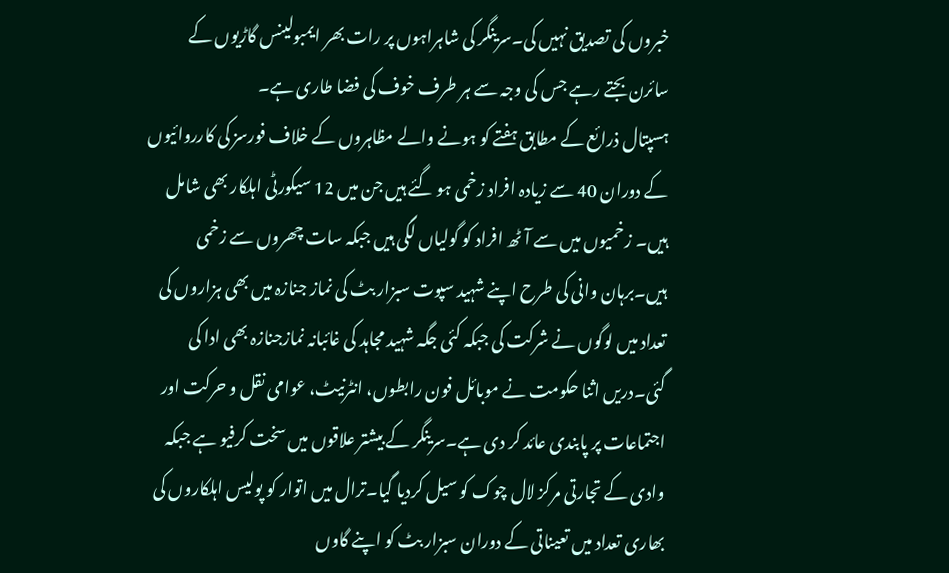خبروں کی تصدیق نہیں کی۔سرینگر کی شاہراہوں پر رات بھر ایمبولینس گاڑیوں کے سائرن بجتے رہے جس کی وجہ سے ہر طرف خوف کی فضا طاری ہے۔
ہسپتال ذرائع کے مطابق ہفتے کو ہونے والے مظاہروں کے خلاف فورسز کی کارروائیوں کے دوران 40 سے زیادہ افراد زخمی ہو گئے ہیں جن میں 12 سیکورٹی اہلکار بھی شامل ہیں۔ زخمیوں میں سے آٹھ افراد کو گولیاں لگی ہیں جبکہ سات چھروں سے زخمی ہیں۔برہان وانی کی طرح اپنے شہید سپوت سبزار بٹ کی نماز جنازہ میں بھی ہزاروں کی تعداد میں لوگوں نے شرکت کی جبکہ کئی جگہ شہید مجاہد کی غائبانہ نمازجنازہ بھی ادا کی گئی۔دریں اثنا حکومت نے موبائل فون رابطوں، انٹرنیٹ، عوامی نقل و حرکت اور اجتماعات پر پابندی عائد کر دی ہے۔سرینگر کے بیشتر علاقوں میں سخت کرفیو ہے جبکہ وادی کے تجارتی مرکز لال چوک کو سیل کردیا گیا۔ترال میں اتوار کو پولیس اہلکاروں کی بھاری تعداد میں تعیناتی کے دوران سبزار بٹ کو اپنے گاوں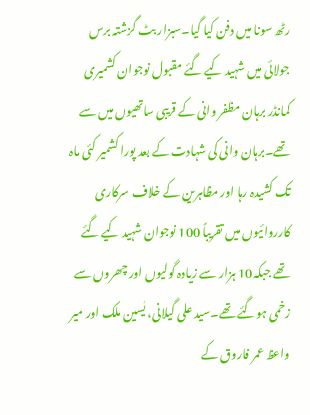رٹھ سونا میں دفن کیا گیا۔سبزار بٹ گزشتہ برس جولائی میں شہید کیے گئے مقبول نوجوان کشمیری کمانڈر برہان مظفر وانی کے قریبی ساتھیوں میں سے تھے۔برہان وانی کی شہادت کے بعد پورا کشمیر کئی ماہ تک کشیدہ رہا اور مظاہرین کے خلاف سرکاری کارروائیوں میں تقریباً 100 نوجوان شہید کیے گئے تھے جبکہ10 ہزار سے زیادہ گولیوں اور چھروں سے زخمی ہوگئے تھے۔سید علی گیلانی، یٰسین ملک اور میر واعظ عمر فاروق کے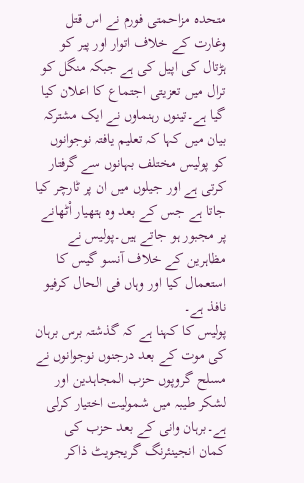متحدہ مزاحمتی فورم نے اس قتل وغارت کے خلاف اتوار اور پیر کو ہڑتال کی اپیل کی ہے جبکہ منگل کو ترال میں تعزیتی اجتماع کا اعلان کیا گیا ہے۔تینوں رہنماوں نے ایک مشترکہ بیان میں کہا کہ تعلیم یافتہ نوجوانوں کو پولیس مختلف بہانوں سے گرفتار کرتی ہے اور جیلوں میں ان پر ٹارچر کیا جاتا ہے جس کے بعد وہ ہتھیار اْٹھانے پر مجبور ہو جاتے ہیں۔پولیس نے مظاہرین کے خلاف آنسو گیس کا استعمال کیا اور وہاں فی الحال کرفیو نافذ ہے۔
پولیس کا کہنا ہے کہ گذشتہ برس برہان کی موت کے بعد درجنوں نوجوانوں نے مسلح گروپوں حزب المجاہدین اور لشکر طیبہ میں شمولیت اختیار کرلی ہے۔برہان وانی کے بعد حزب کی کمان انجینئرنگ گریجویٹ ذاکر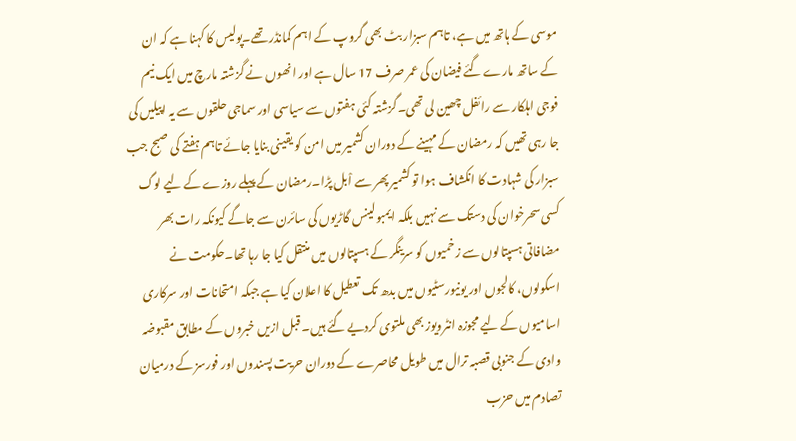موسی کے ہاتھ میں ہے، تاہم سبزار بٹ بھی گروپ کے اہم کمانڈر تھے۔پولیس کا کہنا ہے کہ ان کے ساتھ مارے گئے فیضان کی عمر صرف 17 سال ہے اور انھوں نے گزشتہ مارچ میں ایک نیم فوجی اہلکار سے رائفل چھین لی تھی۔گزشتہ کئی ہفتوں سے سیاسی اور سماجی حلقوں سے یہ اپیلیں کی جا رہی تھیں کہ رمضان کے مہینے کے دوران کشمیر میں امن کو یقینی بنایا جائے تاہم ہفتے کی صبح جب سبزار کی شہادت کا انکشاف ہوا تو کشمیر پھر سے اْبل پڑا۔رمضان کے پہلے روزے کے لیے لوگ کسی سحرخوان کی دستک سے نہیں بلکہ ایمبولینس گاڑیوں کی سائرن سے جاگے کیونکہ رات بھر مضافاتی ہسپتالوں سے زخمیوں کو سرینگر کے ہسپتالوں میں منتقل کیا جا رہا تھا۔حکومت نے اسکولوں، کالجوں اور یونیورسٹیوں میں بدھ تک تعطیل کا اعلان کیا ہے جبکہ امتحانات اور سرکاری اسامیوں کے لیے مجوزہ انٹرویوز بھی ملتوی کردیے گئے ہیں۔ قبل ازیں خبروں کے مطابق مقبوضہ وادی کے جنوبی قصبہ ترال میں طویل محاصرے کے دوران حریت پسندوں اور فورسز کے درمیان تصادم میں حزب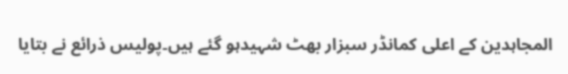المجاہدین کے اعلی کمانڈر سبزار بھٹ شہیدہو گئے ہیں۔پولیس ذرائع نے بتایا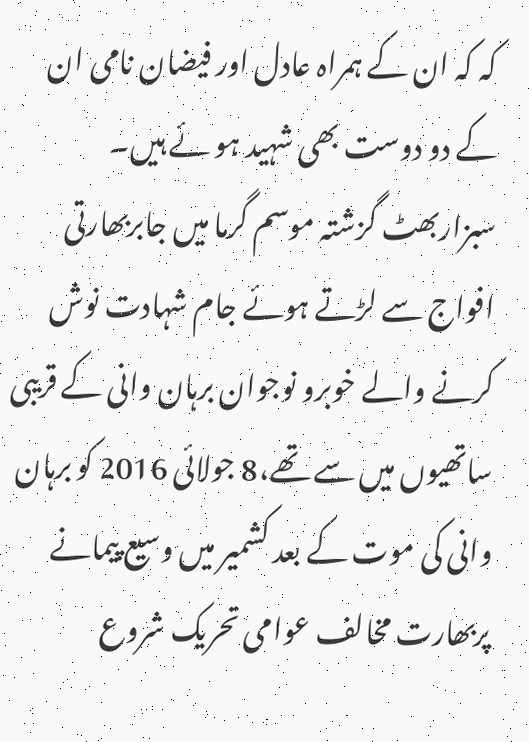کہ کہ ان کے ہمراہ عادل اور فیضان نامی ان کے دو دوست بھی شہید ہو ئے ہیں۔ سبزاربھٹ گزشتہ موسم گرما میں جابربھارتی افواج سے لڑتے ہوئے جام شہادت نوش کرنے والے خوبرو نوجوان برہان وانی کے قریبی ساتھیوں میں سے تھے،8 جولائی 2016 کو برہان وانی کی موت کے بعد کشمیر میں وسیع پیمانے پربھارت مخالف عوامی تحریک شروع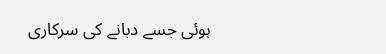ہوئی جسے دبانے کی سرکاری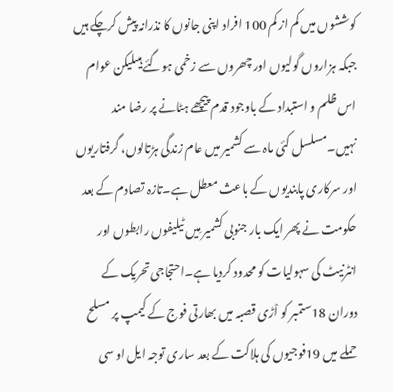کوششوں میں کم از کم 100 افراد اپنی جانوں کا نذرانہ پیش کرچکے ہیں جبکہ ہزاروں گولیوں اور چھروں سے زخمی ہوگئے ہیںلیکن عوام اس ظلم و استبداد کے باوجود قدم پیچھے ہٹانے پر رضا مند نہیں۔مسلسل کئی ماہ سے کشمیر میں عام زندگی ہڑتالوں، گرفتاریوں اور سرکاری پابندیوں کے باعث معطل ہے۔تازہ تصادم کے بعد حکومت نے پھر ایک بار جنوبی کشمیر مِیں ٹیلیفوں رابطوں اور انٹرنیٹ کی سہولیات کو محدود کردیا ہے۔احتجاجی تحریک کے دوران 18ستمبر کو اْڑی قصبہ میں بھارتی فوج کے کیمپ پر مسلح حملے میں 19فوجیوں کی ہلاکت کے بعد ساری توجہ ایل او سی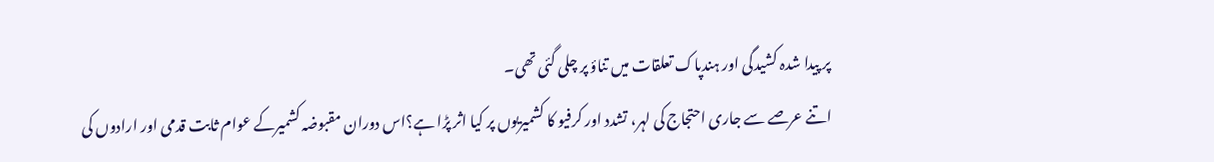پر پیدا شدہ کشیدگی اور ہندپاک تعلقات میں تناؤ پر چلی گئی تھی۔
اتنے عرصے سے جاری احتجاج کی لہر، تشدد اور کرفیو کا کشمیریوں پر کیا اثر پڑا ہے؟اس دوران مقبوضہ کشمیرکے عوام ثابت قدمی اور ارادوں کی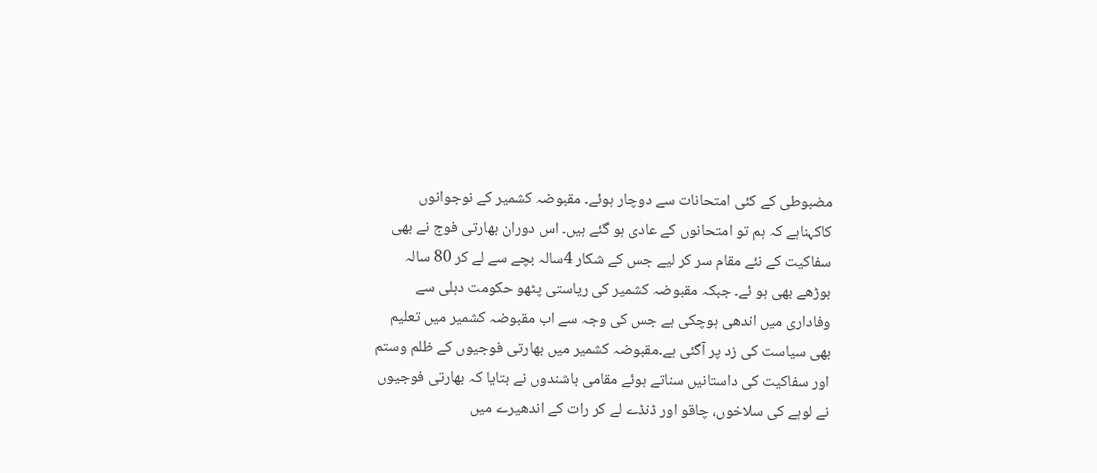مضبوطی کے کئی امتحانات سے دوچار ہوئے۔ مقبوضہ کشمیر کے نوجوانوں کاکہناہے کہ ہم تو امتحانوں کے عادی ہو گئے ہیں۔ اس دوران بھارتی فوج نے بھی سفاکیت کے نئے مقام سر کر لیے جس کے شکار 4سالہ بچے سے لے کر 80 سالہ بوڑھے بھی ہو ئے۔ جبکہ مقبوضہ کشمیر کی ریاستی پٹھو حکومت دہلی سے وفاداری میں اندھی ہوچکی ہے جس کی وجہ سے اب مقبوضہ کشمیر میں تعلیم بھی سیاست کی زد پر آگئی ہے۔مقبوضہ کشمیر میں بھارتی فوجیوں کے ظلم وستم اور سفاکیت کی داستانیں سناتے ہوئے مقامی باشندوں نے بتایا کہ بھارتی فوجیوں نے لوہے کی سلاخوں، چاقو اور ڈنڈے لے کر رات کے اندھیرے میں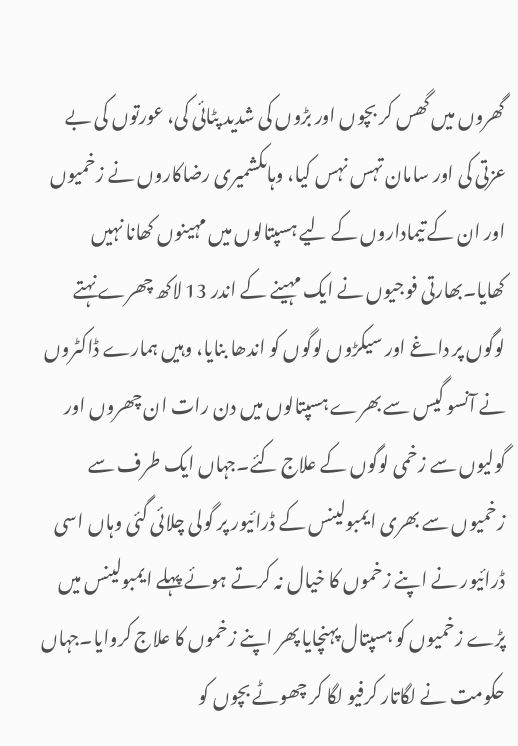گھروں میں گھس کر بچوں اور بڑوں کی شدید پٹائی کی، عورتوں کی بے عزتی کی اور سامان تہس نہس کیا، وہاںکشمیری رضاکاروں نے زخمیوں اور ان کے تیماداروں کے لیے ہسپتالوں میں مہینوں کھانا نہیں کھایا۔بھارتی فوجیوں نے ایک مہینے کے اندر 13 لاکھ چھرے نہتے لوگوں پر داغے اور سیکڑوں لوگوں کو اندھا بنایا، وہیں ہمارے ڈاکٹروں نے آنسو گیس سے بھرے ہسپتالوں میں دن رات ان چھروں اور گولیوں سے زخمی لوگوں کے علاج کئے۔جہاں ایک طرف سے زخمیوں سے بھری ایمبولینس کے ڈرائیور پر گولی چلائی گئی وہاں اسی ڈرائیور نے اپنے زخموں کا خیال نہ کرتے ہوئے پہلے ایمبولینس میں پڑے زخمیوں کو ہسپتال پہنچایا پھر اپنے زخموں کا علاج کروایا۔جہاں حکومت نے لگاتار کرفیو لگا کر چھوٹے بچوں کو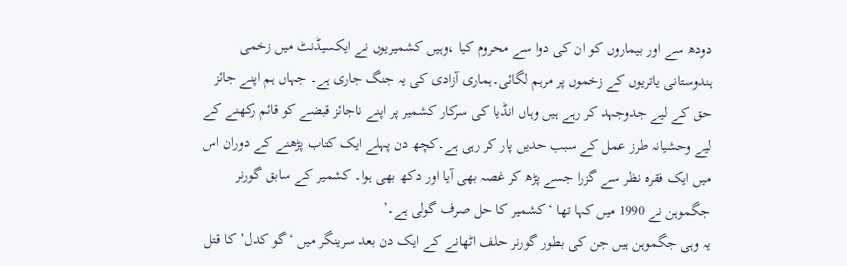دودھ سے اور بیماروں کو ان کی دوا سے محروم کیا ،وہیں کشمیریوں نے ایکسیڈنٹ میں زخمی ہندوستانی یاتریوں کے زخموں پر مرہم لگائی۔ہماری آزادی کی یہ جنگ جاری ہے۔ جہاں ہم اپنے جائز حق کے لیے جدوجہد کر رہے ہیں وہاں انڈیا کی سرکار کشمیر پر اپنے ناجائز قبضے کو قائم رکھنے کے لیے وحشیانہ طرز عمل کے سبب حدیں پار کر رہی ہے۔کچھ دن پہلے ایک کتاب پڑھنے کے دوران اس میں ایک فقرہ نظر سے گزرا جسے پڑھ کر غصہ بھی آیا اور دکھ بھی ہوا۔ کشمیر کے سابق گورنر جگموہن نے 1990 میں کہا تھا ‘کشمیر کا حل صرف گولی ہے۔’
یہ وہی جگموہن ہیں جن کی بطور گورنر حلف اٹھانے کے ایک دن بعد سرینگر میں ‘گو کدل’ کا قتل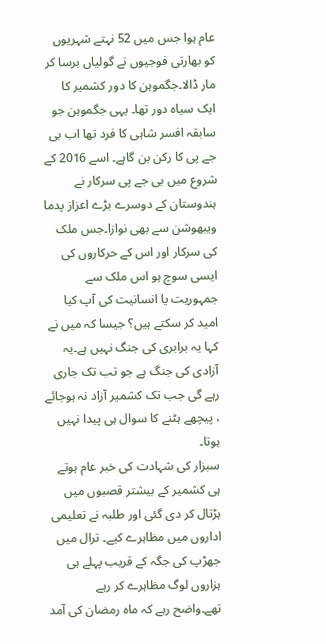عام ہوا جس میں 52 نہتے شہریوں کو بھارتی فوجیوں نے گولیاں برسا کر مار ڈالا۔جگموہن کا دور کشمیر کا ایک سیاہ دور تھا۔ یہی جگموہن جو سابقہ افسر شاہی کا فرد تھا اب بی جے پی کا رکن بن گاہے۔ اسے 2016 کے شروع میں بی جے پی سرکار نے ہندوستان کے دوسرے بڑے اعزاز پدما ویبھوشن سے بھی نوازا۔جس ملک کی سرکار اور اس کے حرکاروں کی ایسی سوچ ہو اس ملک سے جمہوریت یا انسانیت کی آپ کیا امید کر سکتے ہیں؟ جیسا کہ میں نے کہا یہ برابری کی جنگ نہیں ہے۔یہ آزادی کی جنگ ہے جو تب تک جاری رہے گی جب تک کشمیر آزاد نہ ہوجائے ، پیچھے ہٹنے کا سوال ہی پیدا نہیں ہوتا۔
سبزار کی شہادت کی خبر عام ہوتے ہی کشمیر کے بیشتر قصبوں میں ہڑتال کر دی گئی اور طلبہ نے تعلیمی اداروں میں مظاہرے کیے۔ ترال میں جھڑپ کی جگہ کے قریب پہلے ہی ہزاروں لوگ مظاہرے کر رہے تھے۔واضح رہے کہ ماہ رمضان کی آمد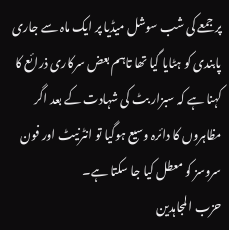پر جمعے کی شب سوشل میڈیا پر ایک ماہ سے جاری پابندی کو ہٹایا گیا تھا تاہم بعض سرکاری ذرائع کا کہنا ہے کہ سبزار بٹ کی شہادت کے بعد اگر مظاہروں کا دائرہ وسیع ہوگیا تو انٹرنیٹ اور فون سروسز کو معطل کیا جا سکتا ہے۔
حزب المجاہدین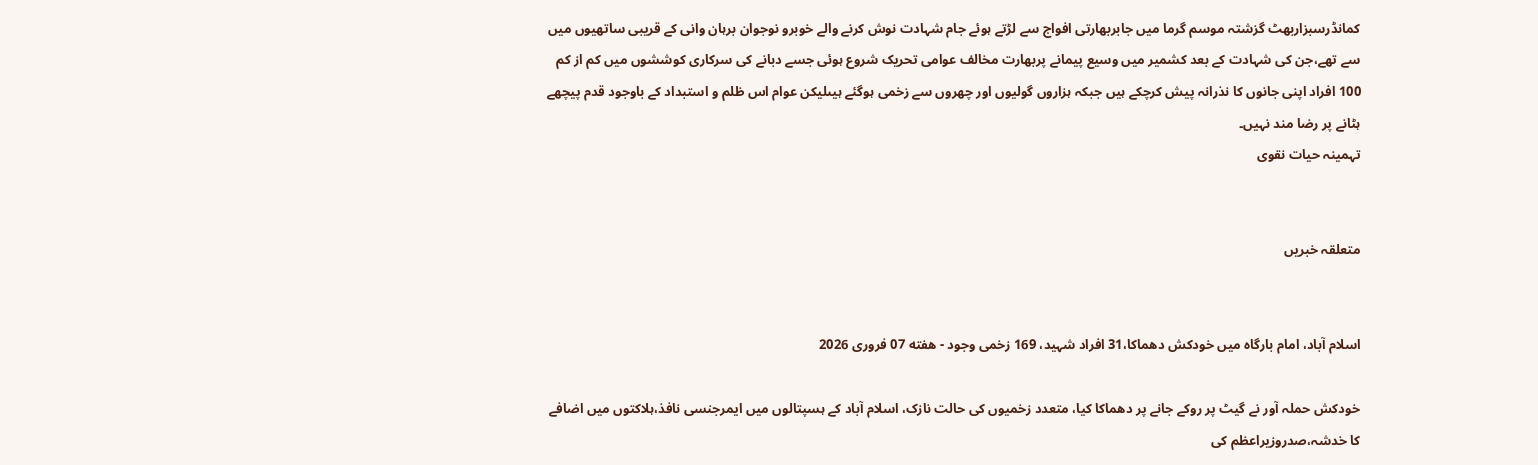کمانڈرسبزاربھٹ گزشتہ موسم گرما میں جابربھارتی افواج سے لڑتے ہوئے جام شہادت نوش کرنے والے خوبرو نوجوان برہان وانی کے قریبی ساتھیوں میں سے تھے،جن کی شہادت کے بعد کشمیر میں وسیع پیمانے پربھارت مخالف عوامی تحریک شروع ہوئی جسے دبانے کی سرکاری کوششوں میں کم از کم 100 افراد اپنی جانوں کا نذرانہ پیش کرچکے ہیں جبکہ ہزاروں گولیوں اور چھروں سے زخمی ہوگئے ہیںلیکن عوام اس ظلم و استبداد کے باوجود قدم پیچھے ہٹانے پر رضا مند نہیں۔
تہمینہ حیات نقوی


متعلقہ خبریں


اسلام آباد، امام بارگاہ میں خودکش دھماکا،31 افراد شہید، 169 زخمی وجود - هفته 07 فروری 2026

خودکش حملہ آور نے گیٹ پر روکے جانے پر دھماکا کیا، متعدد زخمیوں کی حالت نازک، اسلام آباد کے ہسپتالوں میں ایمرجنسی نافذ،ہلاکتوں میں اضافے کا خدشہ،صدروزیراعظم کی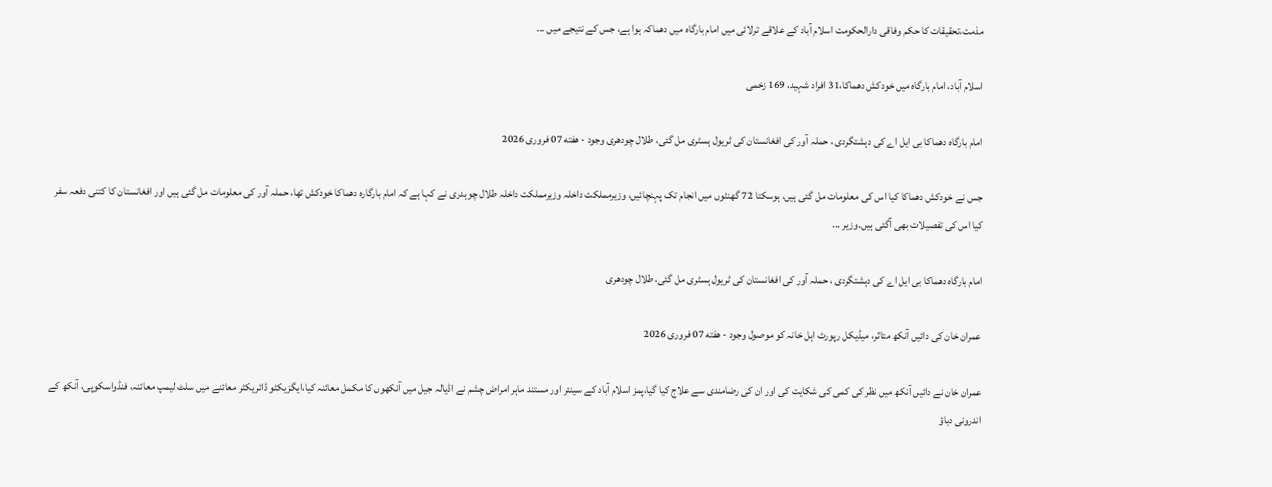مذمت،تحقیقات کا حکم وفاقی دارالحکومت اسلام آباد کے علاقے ترلائی میں امام بارگاہ میں دھماکہ ہوا ہے، جس کے نتیجے میں ...

اسلام آباد، امام بارگاہ میں خودکش دھماکا،31 افراد شہید، 169 زخمی

امام بارگاہ دھماکا بی ایل اے کی دہشتگردی ، حملہ آور کی افغانستان کی ٹریول ہسٹری مل گئی، طلال چودھری وجود - هفته 07 فروری 2026

جس نے خودکش دھماکا کیا اس کی معلومات مل گئی ہیں، ہوسکتا 72 گھنٹوں میں انجام تک پہنچائیں، وزیرمملکت داخلہ وزیرمملکت داخلہ طلال چوہدری نے کہا ہے کہ امام بارگارہ دھماکا خودکش تھا، حملہ آور کی معلومات مل گئی ہیں اور افغانستان کا کتنی دفعہ سفر کیا اس کی تفصیلات بھی آگئی ہیں۔وزیر ...

امام بارگاہ دھماکا بی ایل اے کی دہشتگردی ، حملہ آور کی افغانستان کی ٹریول ہسٹری مل گئی، طلال چودھری

عمران خان کی دائیں آنکھ متاثر، میڈیکل رپورٹ اہل خانہ کو موصول وجود - هفته 07 فروری 2026

عمران خان نے دائیں آنکھ میں نظر کی کمی کی شکایت کی اور ان کی رضامندی سے علاج کیا گیا،پمز اسلام آباد کے سینئر اور مستند ماہر امراض چشم نے اڈیالہ جیل میں آنکھوں کا مکمل معائنہ کیا،ایگزیکٹو ڈائریکٹر معائنے میں سلٹ لیمپ معائنہ، فنڈواسکوپی، آنکھ کے اندرونی دباؤ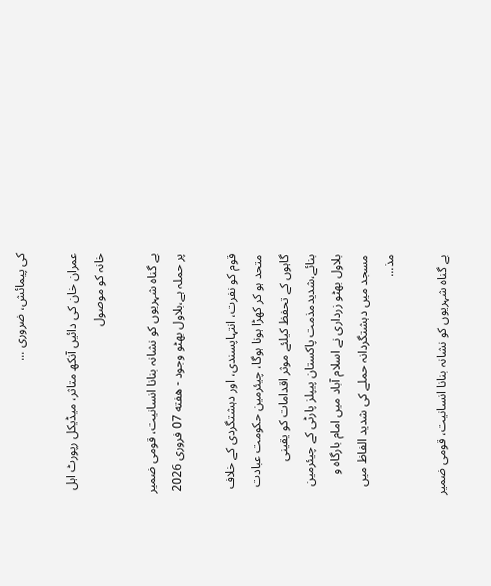کی پیمائش، ضروری ...

عمران خان کی دائیں آنکھ متاثر، میڈیکل رپورٹ اہل خانہ کو موصول

بے گناہ شہریوں کو نشانہ بنانا انسانیت، قومی ضمیر پر حملہ ہے،بلاول بھٹو وجود - هفته 07 فروری 2026

قوم کو نفرت، انتہاپسندی، اور دہشتگردی کے خلاف متحد ہو کر کھڑا ہونا ہوگا، چیئرمین حکومت عبادت گاہوں کے تحفظ کیلئے موثر اقدامات کو یقینی بنائے،شدیدمذمت پاکستان پیپلز پارٹی کے چیئرمین بلاول بھٹو زرداری نے اسلام آباد میں امام بارگاہ و مسجد میں دہشتگردانہ حملے کی شدید الفاظ میں مذ...

بے گناہ شہریوں کو نشانہ بنانا انسانیت، قومی ضمیر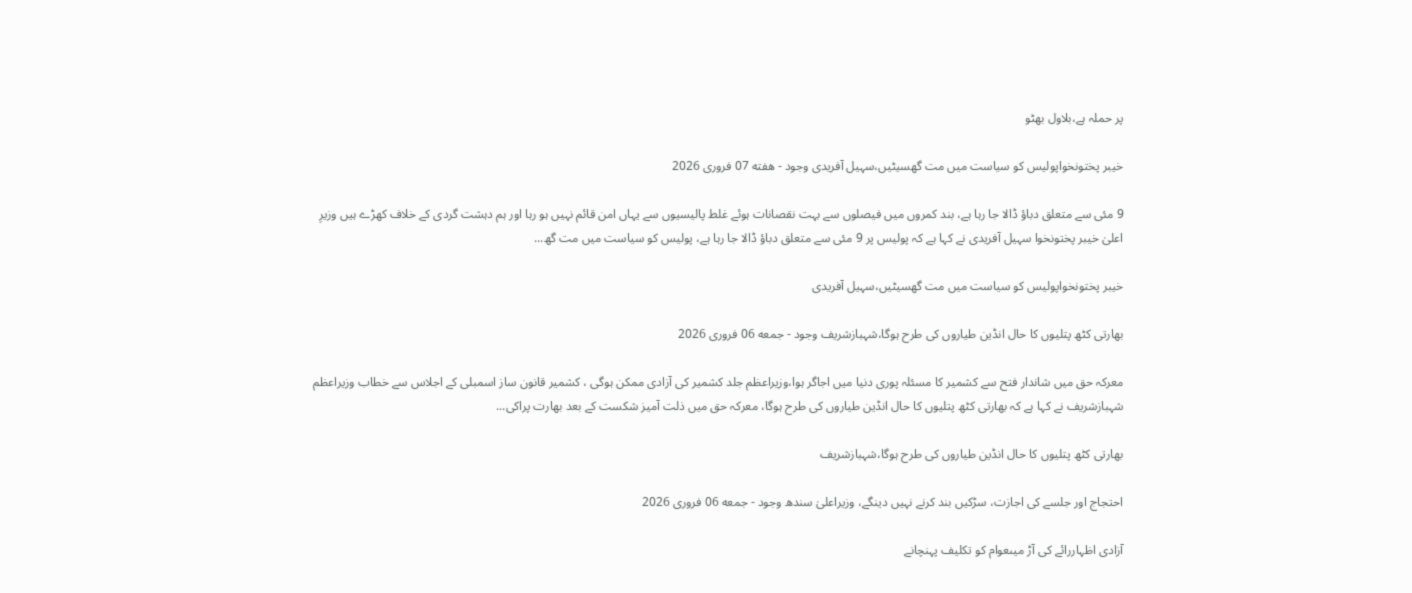پر حملہ ہے،بلاول بھٹو

خیبر پختونخواپولیس کو سیاست میں مت گھسیٹیں،سہیل آفریدی وجود - هفته 07 فروری 2026

9 مئی سے متعلق دباؤ ڈالا جا رہا ہے، بند کمروں میں فیصلوں سے بہت نقصانات ہوئے غلط پالیسیوں سے یہاں امن قائم نہیں ہو رہا اور ہم دہشت گردی کے خلاف کھڑے ہیں وزیرِ اعلیٰ خیبر پختونخوا سہیل آفریدی نے کہا ہے کہ پولیس پر 9 مئی سے متعلق دباؤ ڈالا جا رہا ہے، پولیس کو سیاست میں مت گھ...

خیبر پختونخواپولیس کو سیاست میں مت گھسیٹیں،سہیل آفریدی

بھارتی کٹھ پتلیوں کا حال انڈین طیاروں کی طرح ہوگا،شہبازشریف وجود - جمعه 06 فروری 2026

معرکہ حق میں شاندار فتح سے کشمیر کا مسئلہ پوری دنیا میں اجاگر ہوا،وزیراعظم جلد کشمیر کی آزادی ممکن ہوگی ، کشمیر قانون ساز اسمبلی کے اجلاس سے خطاب وزیراعظم شہبازشریف نے کہا ہے کہ بھارتی کٹھ پتلیوں کا حال انڈین طیاروں کی طرح ہوگا، معرکہ حق میں ذلت آمیز شکست کے بعد بھارت پراکی...

بھارتی کٹھ پتلیوں کا حال انڈین طیاروں کی طرح ہوگا،شہبازشریف

احتجاج اور جلسے کی اجازت، سڑکیں بند کرنے نہیں دینگے، وزیراعلیٰ سندھ وجود - جمعه 06 فروری 2026

آزادی اظہاررائے کی آڑ میںعوام کو تکلیف پہنچانے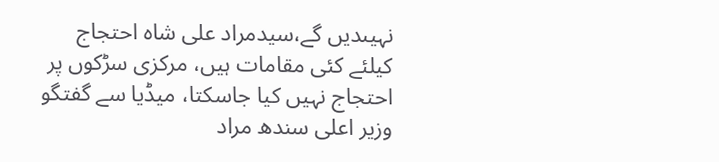نہیںدیں گے،سیدمراد علی شاہ احتجاج کیلئے کئی مقامات ہیں، مرکزی سڑکوں پر احتجاج نہیں کیا جاسکتا، میڈیا سے گفتگو وزیر اعلی سندھ مراد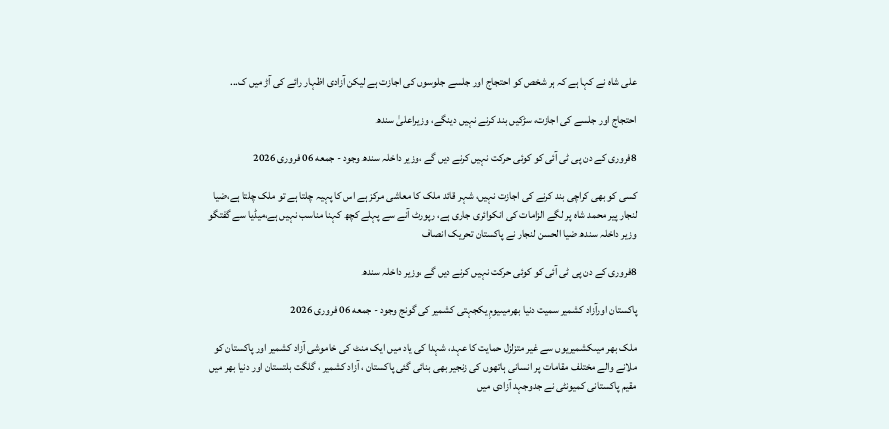علی شاہ نے کہا ہے کہ ہر شخص کو احتجاج اور جلسے جلوسوں کی اجازت ہے لیکن آزادی اظہار رائے کی آڑ میں ک...

احتجاج اور جلسے کی اجازت، سڑکیں بند کرنے نہیں دینگے، وزیراعلیٰ سندھ

8فروری کے دن پی ٹی آئی کو کوئی حرکت نہیں کرنے دیں گے ،وزیر داخلہ سندھ وجود - جمعه 06 فروری 2026

کسی کو بھی کراچی بند کرنے کی اجازت نہیں، شہر قائد ملک کا معاشی مرکز ہے اس کا پہیہ چلتا ہے تو ملک چلتا ہے،ضیا لنجار پیر محمد شاہ پر لگے الزامات کی انکوائری جاری ہے، رپورٹ آنے سے پہلے کچھ کہنا مناسب نہیں ہے،میڈیا سے گفتگو وزیر داخلہ سندھ ضیا الحسن لنجار نے پاکستان تحریک انصاف

8فروری کے دن پی ٹی آئی کو کوئی حرکت نہیں کرنے دیں گے ،وزیر داخلہ سندھ

پاکستان اورآزاد کشمیر سمیت دنیا بھرمیںیومِ یکجہتی کشمیر کی گونج وجود - جمعه 06 فروری 2026

ملک بھر میںکشمیریوں سے غیر متزلزل حمایت کا عہد، شہدا کی یاد میں ایک منٹ کی خاموشی آزاد کشمیر اور پاکستان کو ملانے والے مختلف مقامات پر انسانی ہاتھوں کی زنجیر بھی بنائی گئی پاکستان ، آزاد کشمیر ، گلگت بلتستان اور دنیا بھر میں مقیم پاکستانی کمیونٹی نے جدوجہد آزادی میں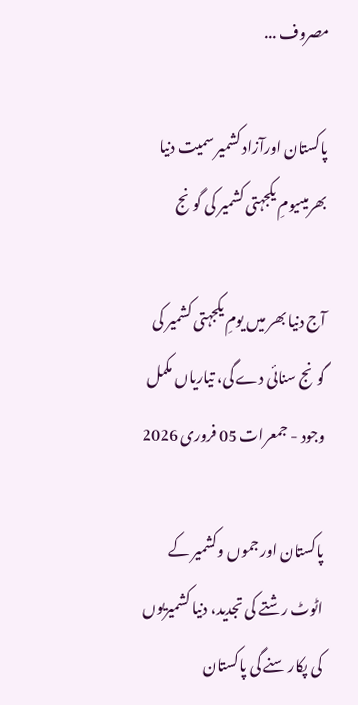مصروف ...

پاکستان اورآزاد کشمیر سمیت دنیا بھرمیںیومِ یکجہتی کشمیر کی گونج

آج دنیا بھر میں یومِ یکجہتی کشمیر کی گونج سنائی دے گی، تیاریاں مکمل وجود - جمعرات 05 فروری 2026

پاکستان اور جموں وکشمیر کے اٹوٹ رشتے کی تجدید، دنیا کشمیریوں کی پکار سنے گی پاکستان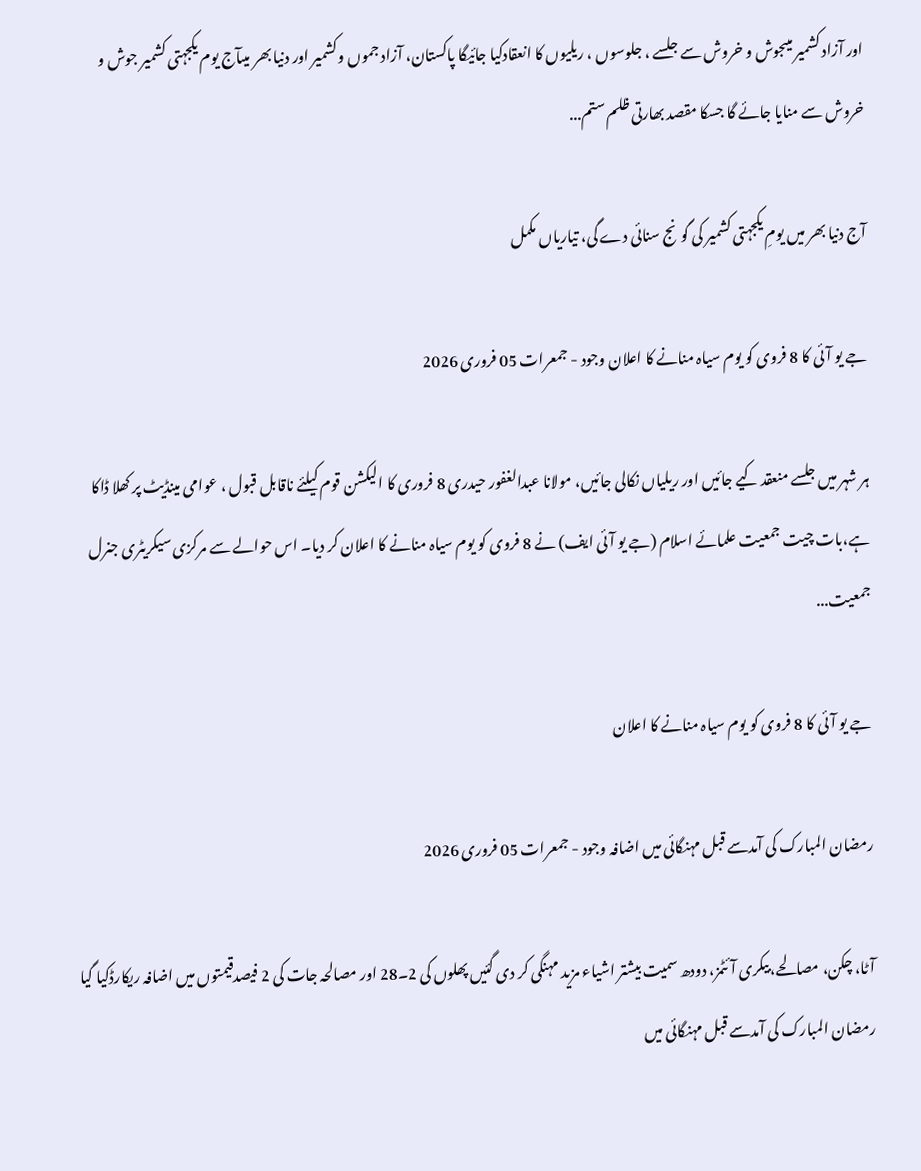اور آزاد کشمیر میںجوش و خروش سے جلسے ، جلوسوں ، ریلیوں کا انعقادکیا جائیگا پاکستان، آزاد جموں وکشمیر اور دنیا بھر میںآج یوم یکجہتی کشمیر جوش و خروش سے منایا جائے گا جسکا مقصد بھارتی ظلم ستم...

آج دنیا بھر میں یومِ یکجہتی کشمیر کی گونج سنائی دے گی، تیاریاں مکمل

جے یو آئی کا 8 فروی کو یوم سیاہ منانے کا اعلان وجود - جمعرات 05 فروری 2026

ہر شہر میں جلسے منعقد کیے جائیں اور ریلیاں نکالی جائیں، مولانا عبدالغفور حیدری 8 فروری کا الیکشن قوم کیلئے ناقابل قبول ، عوامی مینڈیٹ پر کھلا ڈاکا ہے،بات چیت جمعیت علمائے اسلام (جے یو آئی ایف) نے 8 فروی کو یوم سیاہ منانے کا اعلان کر دیا۔ اس حوالے سے مرکزی سیکریٹری جنرل جمعیت...

جے یو آئی کا 8 فروی کو یوم سیاہ منانے کا اعلان

رمضان المبارک کی آمدسے قبل مہنگائی میں اضافہ وجود - جمعرات 05 فروری 2026

آٹا، چکن، مصالحے،بیکری آئٹمز، دودھ سمیت بیشتر اشیاء مزید مہنگی کر دی گئیں پھلوں کی 2۔28 اور مصالحہ جات کی 2 فیصدقیمتوں میں اضافہ ریکارڈکیا گیا رمضان المبارک کی آمدسے قبل مہنگائی میں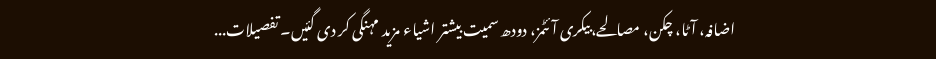اضافہ، آٹا، چکن، مصالحے،بیکری آئٹمز، دودھ سمیت بیشتر اشیاء مزید مہنگی کر دی گئیں۔ تفصیلات...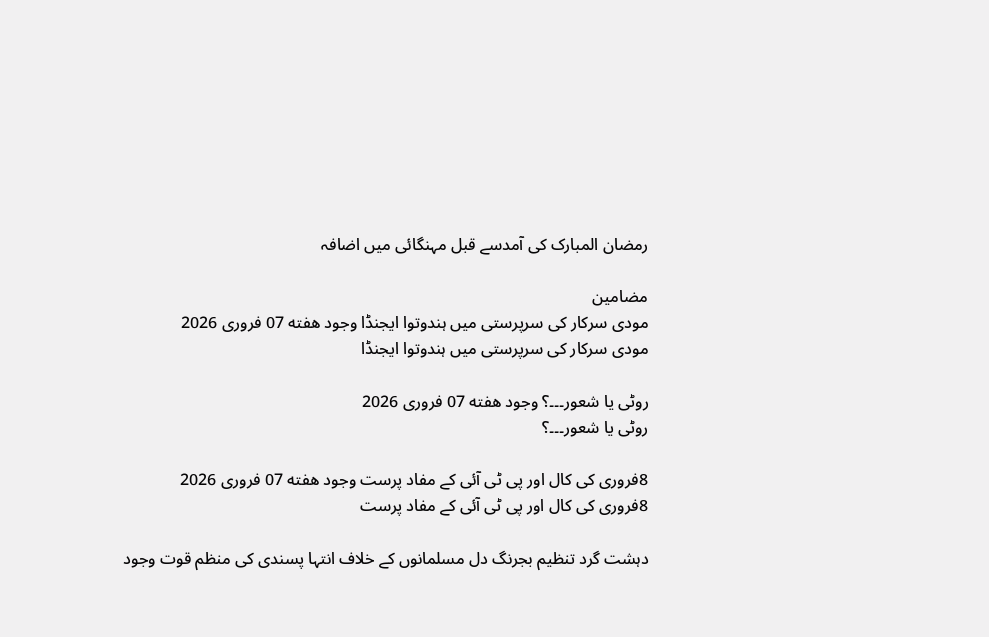رمضان المبارک کی آمدسے قبل مہنگائی میں اضافہ

مضامین
مودی سرکار کی سرپرستی میں ہندوتوا ایجنڈا وجود هفته 07 فروری 2026
مودی سرکار کی سرپرستی میں ہندوتوا ایجنڈا

روٹی یا شعور۔۔۔؟ وجود هفته 07 فروری 2026
روٹی یا شعور۔۔۔؟

8فروری کی کال اور پی ٹی آئی کے مفاد پرست وجود هفته 07 فروری 2026
8فروری کی کال اور پی ٹی آئی کے مفاد پرست

دہشت گرد تنظیم بجرنگ دل مسلمانوں کے خلاف انتہا پسندی کی منظم قوت وجود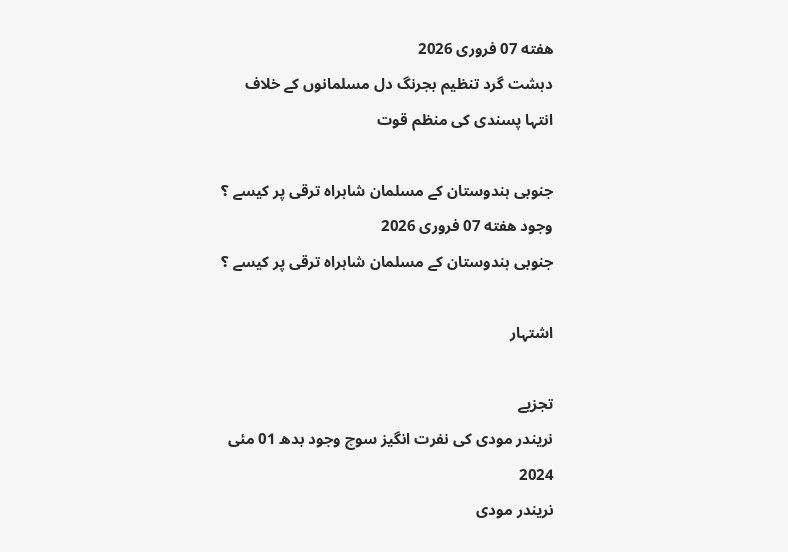هفته 07 فروری 2026
دہشت گرد تنظیم بجرنگ دل مسلمانوں کے خلاف انتہا پسندی کی منظم قوت

جنوبی ہندوستان کے مسلمان شاہراہ ترقی پر کیسے ؟ وجود هفته 07 فروری 2026
جنوبی ہندوستان کے مسلمان شاہراہ ترقی پر کیسے ؟

اشتہار

تجزیے
نریندر مودی کی نفرت انگیز سوچ وجود بدھ 01 مئی 2024
نریندر مودی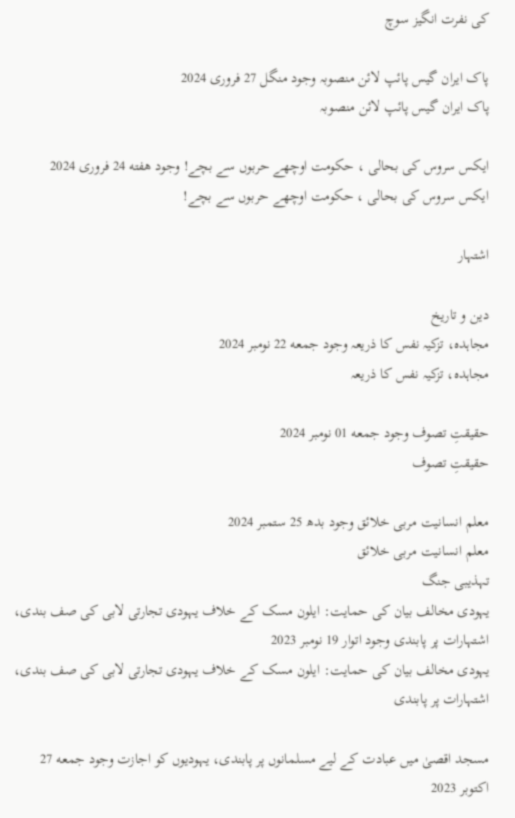کی نفرت انگیز سوچ

پاک ایران گیس پائپ لائن منصوبہ وجود منگل 27 فروری 2024
پاک ایران گیس پائپ لائن منصوبہ

ایکس سروس کی بحالی ، حکومت اوچھے حربوں سے بچے! وجود هفته 24 فروری 2024
ایکس سروس کی بحالی ، حکومت اوچھے حربوں سے بچے!

اشتہار

دین و تاریخ
مجاہدہ، تزکیہ نفس کا ذریعہ وجود جمعه 22 نومبر 2024
مجاہدہ، تزکیہ نفس کا ذریعہ

حقیقتِ تصوف وجود جمعه 01 نومبر 2024
حقیقتِ تصوف

معلم انسانیت مربی خلائق وجود بدھ 25 ستمبر 2024
معلم انسانیت مربی خلائق
تہذیبی جنگ
یہودی مخالف بیان کی حمایت: ایلون مسک کے خلاف یہودی تجارتی لابی کی صف بندی، اشتہارات پر پابندی وجود اتوار 19 نومبر 2023
یہودی مخالف بیان کی حمایت: ایلون مسک کے خلاف یہودی تجارتی لابی کی صف بندی، اشتہارات پر پابندی

مسجد اقصیٰ میں عبادت کے لیے مسلمانوں پر پابندی، یہودیوں کو اجازت وجود جمعه 27 اکتوبر 2023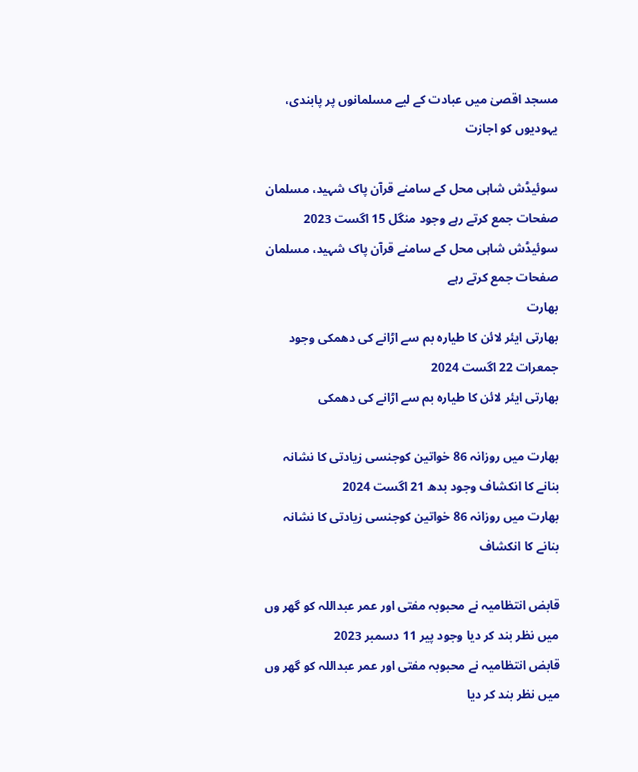مسجد اقصیٰ میں عبادت کے لیے مسلمانوں پر پابندی، یہودیوں کو اجازت

سوئیڈش شاہی محل کے سامنے قرآن پاک شہید، مسلمان صفحات جمع کرتے رہے وجود منگل 15 اگست 2023
سوئیڈش شاہی محل کے سامنے قرآن پاک شہید، مسلمان صفحات جمع کرتے رہے
بھارت
بھارتی ایئر لائن کا طیارہ بم سے اڑانے کی دھمکی وجود جمعرات 22 اگست 2024
بھارتی ایئر لائن کا طیارہ بم سے اڑانے کی دھمکی

بھارت میں روزانہ 86 خواتین کوجنسی زیادتی کا نشانہ بنانے کا انکشاف وجود بدھ 21 اگست 2024
بھارت میں روزانہ 86 خواتین کوجنسی زیادتی کا نشانہ بنانے کا انکشاف

قابض انتظامیہ نے محبوبہ مفتی اور عمر عبداللہ کو گھر وں میں نظر بند کر دیا وجود پیر 11 دسمبر 2023
قابض انتظامیہ نے محبوبہ مفتی اور عمر عبداللہ کو گھر وں میں نظر بند کر دیا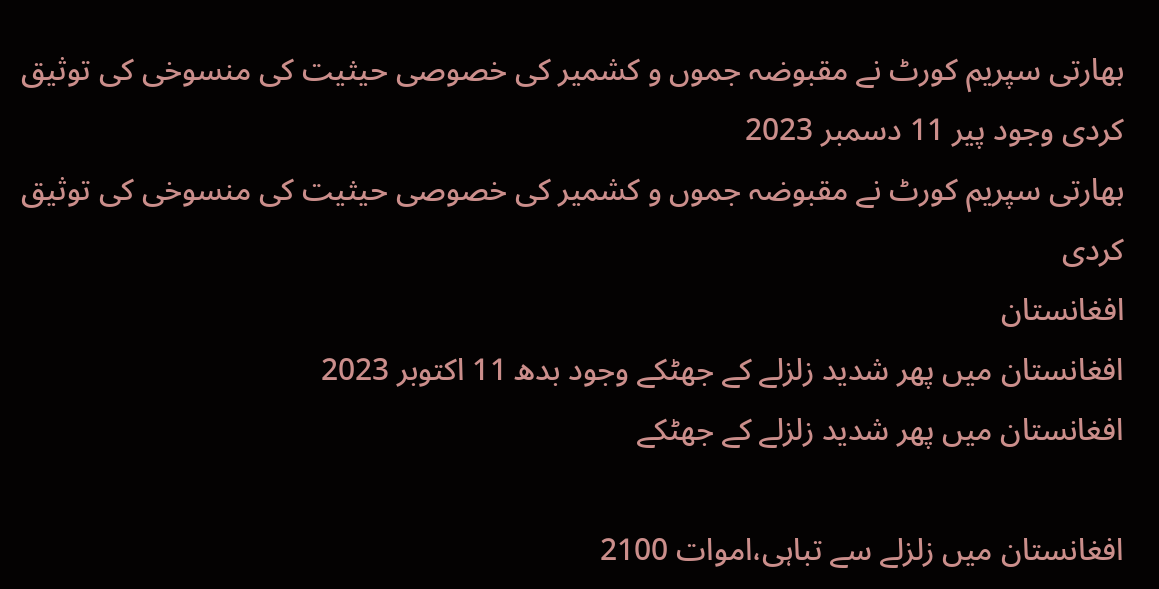بھارتی سپریم کورٹ نے مقبوضہ جموں و کشمیر کی خصوصی حیثیت کی منسوخی کی توثیق کردی وجود پیر 11 دسمبر 2023
بھارتی سپریم کورٹ نے مقبوضہ جموں و کشمیر کی خصوصی حیثیت کی منسوخی کی توثیق کردی
افغانستان
افغانستان میں پھر شدید زلزلے کے جھٹکے وجود بدھ 11 اکتوبر 2023
افغانستان میں پھر شدید زلزلے کے جھٹکے

افغانستان میں زلزلے سے تباہی،اموات 2100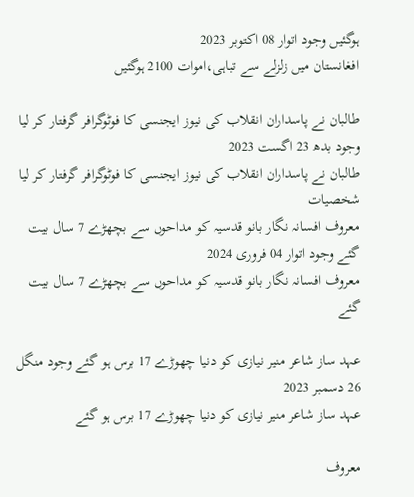ہوگئیں وجود اتوار 08 اکتوبر 2023
افغانستان میں زلزلے سے تباہی،اموات 2100 ہوگئیں

طالبان نے پاسداران انقلاب کی نیوز ایجنسی کا فوٹوگرافر گرفتار کر لیا وجود بدھ 23 اگست 2023
طالبان نے پاسداران انقلاب کی نیوز ایجنسی کا فوٹوگرافر گرفتار کر لیا
شخصیات
معروف افسانہ نگار بانو قدسیہ کو مداحوں سے بچھڑے 7 سال بیت گئے وجود اتوار 04 فروری 2024
معروف افسانہ نگار بانو قدسیہ کو مداحوں سے بچھڑے 7 سال بیت گئے

عہد ساز شاعر منیر نیازی کو دنیا چھوڑے 17 برس ہو گئے وجود منگل 26 دسمبر 2023
عہد ساز شاعر منیر نیازی کو دنیا چھوڑے 17 برس ہو گئے

معروف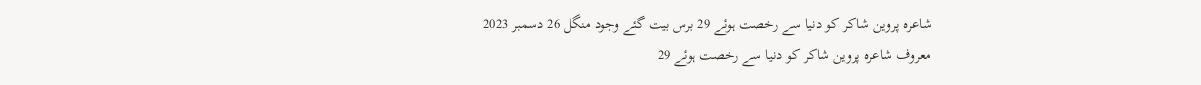شاعرہ پروین شاکر کو دنیا سے رخصت ہوئے 29 برس بیت گئے وجود منگل 26 دسمبر 2023
معروف شاعرہ پروین شاکر کو دنیا سے رخصت ہوئے 29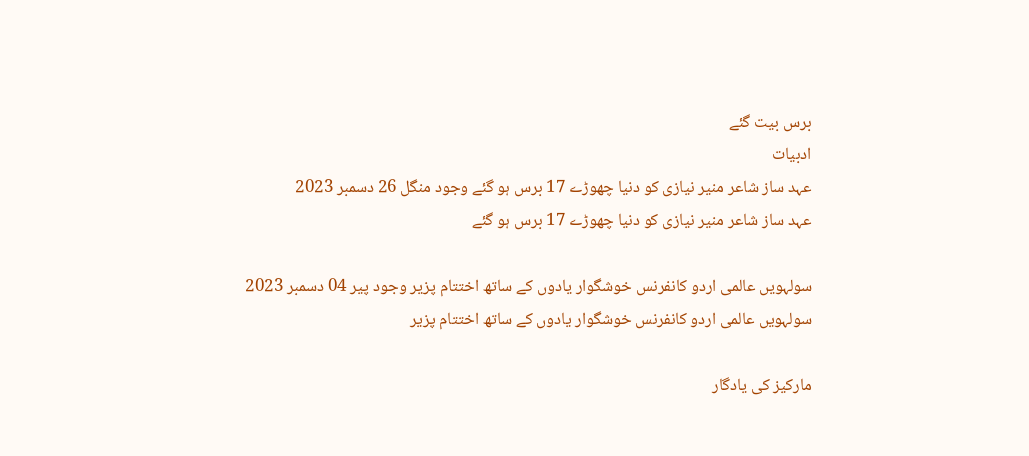برس بیت گئے
ادبیات
عہد ساز شاعر منیر نیازی کو دنیا چھوڑے 17 برس ہو گئے وجود منگل 26 دسمبر 2023
عہد ساز شاعر منیر نیازی کو دنیا چھوڑے 17 برس ہو گئے

سولہویں عالمی اردو کانفرنس خوشگوار یادوں کے ساتھ اختتام پزیر وجود پیر 04 دسمبر 2023
سولہویں عالمی اردو کانفرنس خوشگوار یادوں کے ساتھ اختتام پزیر

مارکیز کی یادگار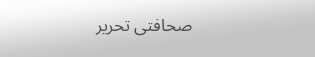صحافتی تحریر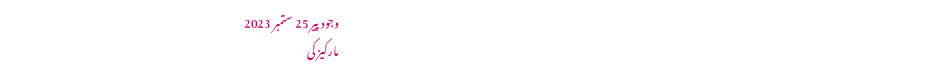وجود پیر 25 ستمبر 2023
مارکیز کی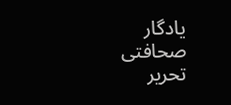یادگار صحافتی تحریر